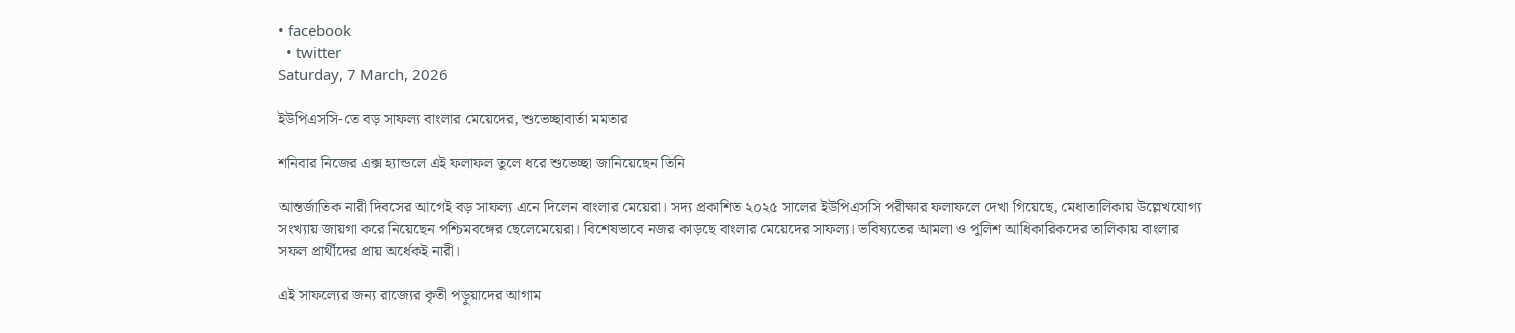• facebook
  • twitter
Saturday, 7 March, 2026

ইউপিএসসি-তে বড় সাফল্য বাংলার মেয়েদের, শুভেচ্ছাবার্তা মমতার

শনিবার নিজের এক্স হ্যান্ডলে এই ফলাফল তুলে ধরে শুভেচ্ছা জানিয়েছেন তিনি

আন্তর্জাতিক নারী দিবসের আগেই বড় সাফল্য এনে দিলেন বাংলার মেয়েরা। সদ্য প্রকাশিত ২০২৫ সালের ইউপিএসসি পরীক্ষার ফলাফলে দেখা গিয়েছে, মেধাতালিকায় উল্লেখযোগ্য সংখ্যায় জায়গা করে নিয়েছেন পশ্চিমবঙ্গের ছেলেমেয়েরা। বিশেষভাবে নজর কাড়ছে বাংলার মেয়েদের সাফল্য। ভবিষ্যতের আমলা ও পুলিশ আধিকারিকদের তালিকায় বাংলার সফল প্রার্থীদের প্রায় অর্ধেকই নারী।

এই সাফল্যের জন্য রাজ্যের কৃতী পড়ুয়াদের আগাম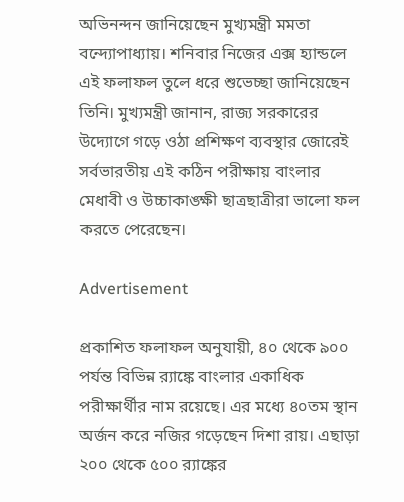অভিনন্দন জানিয়েছেন মুখ্যমন্ত্রী মমতা বন্দ্যোপাধ্যায়। শনিবার নিজের এক্স হ্যান্ডলে এই ফলাফল তুলে ধরে শুভেচ্ছা জানিয়েছেন তিনি। মুখ্যমন্ত্রী জানান, রাজ্য সরকারের উদ্যোগে গড়ে ওঠা প্রশিক্ষণ ব্যবস্থার জোরেই সর্বভারতীয় এই কঠিন পরীক্ষায় বাংলার মেধাবী ও উচ্চাকাঙ্ক্ষী ছাত্রছাত্রীরা ভালো ফল করতে পেরেছেন।

Advertisement

প্রকাশিত ফলাফল অনুযায়ী, ৪০ থেকে ৯০০ পর্যন্ত বিভিন্ন র‍্যাঙ্কে বাংলার একাধিক পরীক্ষার্থীর নাম রয়েছে। এর মধ্যে ৪০তম স্থান অর্জন করে নজির গড়েছেন দিশা রায়। এছাড়া ২০০ থেকে ৫০০ র‍্যাঙ্কের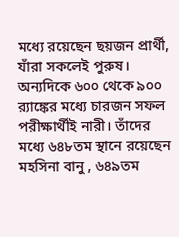মধ্যে রয়েছেন ছয়জন প্রার্থী, যাঁরা সকলেই পুরুষ। অন্যদিকে ৬০০ থেকে ৯০০ র‍্যাঙ্কের মধ্যে চারজন সফল পরীক্ষার্থীই নারী। তাঁদের মধ্যে ৬৪৮তম স্থানে রয়েছেন মহসিনা বানু , ৬৪৯তম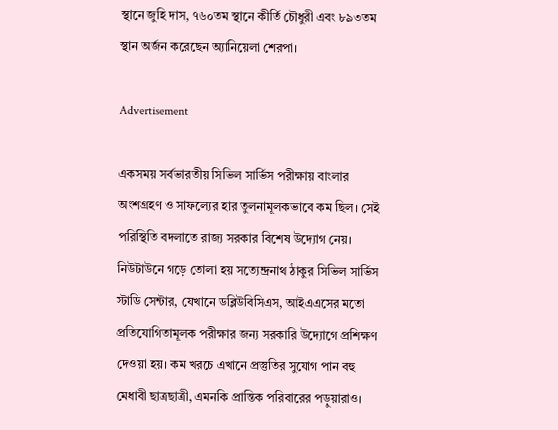স্থানে জুহি দাস, ৭৬০তম স্থানে কীর্তি চৌধুরী এবং ৮৯৩তম স্থান অর্জন করেছেন অ্যানিয়েলা শেরপা।

Advertisement

একসময় সর্বভারতীয় সিভিল সার্ভিস পরীক্ষায় বাংলার অংশগ্রহণ ও সাফল্যের হার তুলনামূলকভাবে কম ছিল। সেই পরিস্থিতি বদলাতে রাজ্য সরকার বিশেষ উদ্যোগ নেয়। নিউটাউনে গড়ে তোলা হয় সত্যেন্দ্রনাথ ঠাকুর সিভিল সার্ভিস স্টাডি সেন্টার, যেখানে ডব্লিউবিসিএস, আইএএসের মতো প্রতিযোগিতামূলক পরীক্ষার জন্য সরকারি উদ্যোগে প্রশিক্ষণ দেওয়া হয়। কম খরচে এখানে প্রস্তুতির সুযোগ পান বহু মেধাবী ছাত্রছাত্রী, এমনকি প্রান্তিক পরিবারের পড়ুয়ারাও।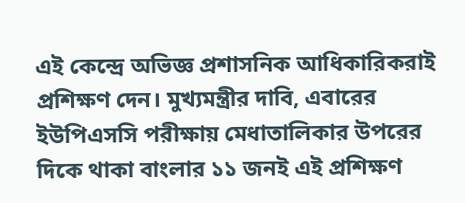এই কেন্দ্রে অভিজ্ঞ প্রশাসনিক আধিকারিকরাই প্রশিক্ষণ দেন। মুখ্যমন্ত্রীর দাবি, এবারের ইউপিএসসি পরীক্ষায় মেধাতালিকার উপরের দিকে থাকা বাংলার ১১ জনই এই প্রশিক্ষণ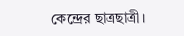কেন্দ্রের ছাত্রছাত্রী।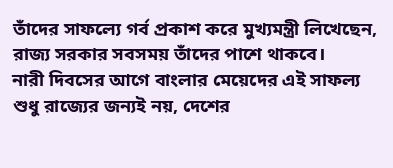তাঁদের সাফল্যে গর্ব প্রকাশ করে মুখ্যমন্ত্রী লিখেছেন, রাজ্য সরকার সবসময় তাঁদের পাশে থাকবে।
নারী দিবসের আগে বাংলার মেয়েদের এই সাফল্য শুধু রাজ্যের জন্যই নয়, দেশের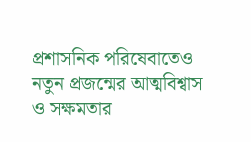প্রশাসনিক পরিষেবাতেও নতুন প্রজন্মের আত্মবিশ্বাস ও সক্ষমতার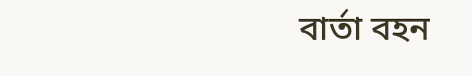বার্তা বহন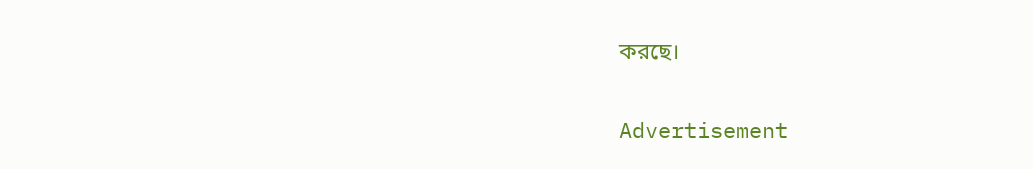করছে।

Advertisement